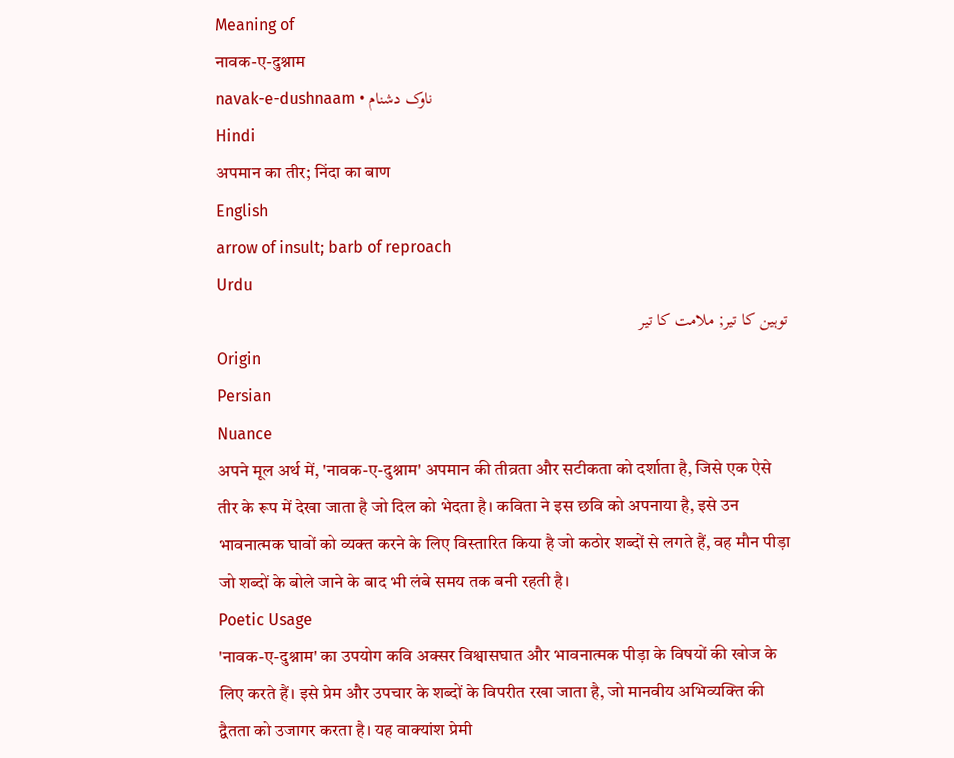Meaning of
नावक-ए-दुश्नाम
navak-e-dushnaam • ناوک دشنام
Hindi
अपमान का तीर; निंदा का बाण
English
arrow of insult; barb of reproach
Urdu
توہین کا تیر; ملامت کا تیر
Origin
Persian
Nuance
अपने मूल अर्थ में, 'नावक-ए-दुश्नाम' अपमान की तीव्रता और सटीकता को दर्शाता है, जिसे एक ऐसे तीर के रूप में देखा जाता है जो दिल को भेदता है। कविता ने इस छवि को अपनाया है, इसे उन भावनात्मक घावों को व्यक्त करने के लिए विस्तारित किया है जो कठोर शब्दों से लगते हैं, वह मौन पीड़ा जो शब्दों के बोले जाने के बाद भी लंबे समय तक बनी रहती है।
Poetic Usage
'नावक-ए-दुश्नाम' का उपयोग कवि अक्सर विश्वासघात और भावनात्मक पीड़ा के विषयों की खोज के लिए करते हैं। इसे प्रेम और उपचार के शब्दों के विपरीत रखा जाता है, जो मानवीय अभिव्यक्ति की द्वैतता को उजागर करता है। यह वाक्यांश प्रेमी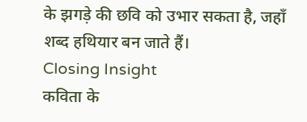के झगड़े की छवि को उभार सकता है, जहाँ शब्द हथियार बन जाते हैं।
Closing Insight
कविता के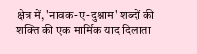क्षेत्र में, 'नावक-ए-दुश्नाम' शब्दों की शक्ति की एक मार्मिक याद दिलाता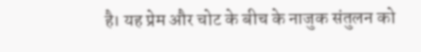है। यह प्रेम और चोट के बीच के नाजुक संतुलन को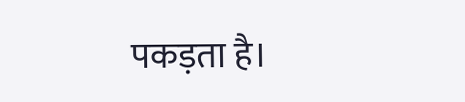पकड़ता है।